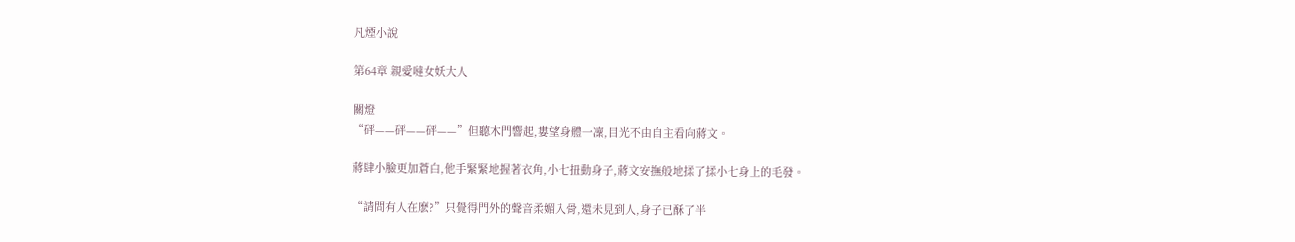凡煙小說

第64章 親愛噠女妖大人

關燈
“砰——砰——砰——”但聽木門響起,婁望身體一凜,目光不由自主看向蔣文。

蔣肆小臉更加蒼白,他手緊緊地握著衣角,小七扭動身子,蔣文安撫般地揉了揉小七身上的毛發。

“請問有人在麽?”只覺得門外的聲音柔媚入骨,還未見到人,身子已酥了半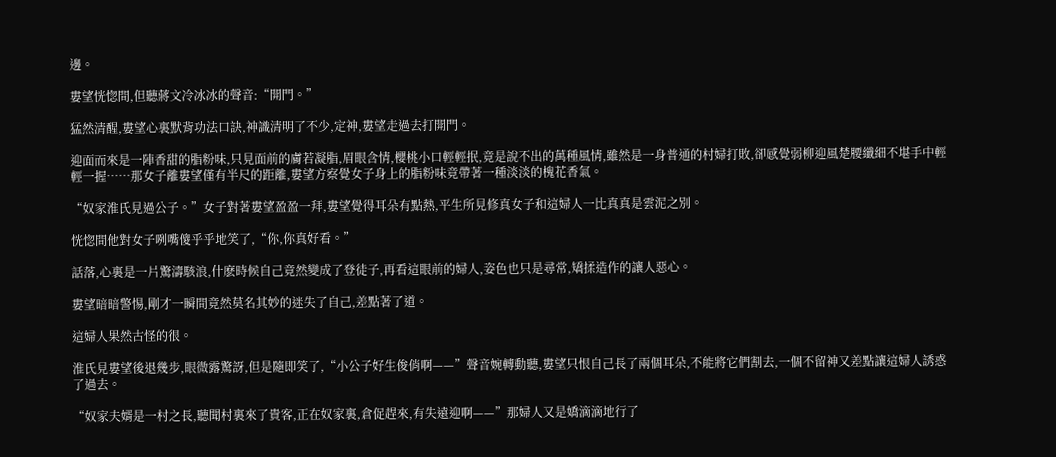邊。

婁望恍惚間,但聽蔣文冷冰冰的聲音:“開門。”

猛然清醒,婁望心裏默背功法口訣,神識清明了不少,定神,婁望走過去打開門。

迎面而來是一陣香甜的脂粉味,只見面前的膚若凝脂,眉眼含情,櫻桃小口輕輕抿,竟是說不出的萬種風情,雖然是一身普通的村婦打敗,卻感覺弱柳迎風楚腰纖細不堪手中輕輕一握……那女子離婁望僅有半尺的距離,婁望方察覺女子身上的脂粉味竟帶著一種淡淡的槐花香氣。

“奴家淮氏見過公子。”女子對著婁望盈盈一拜,婁望覺得耳朵有點熱,平生所見修真女子和這婦人一比真真是雲泥之別。

恍惚間他對女子咧嘴傻乎乎地笑了,“你,你真好看。”

話落,心裏是一片驚濤駭浪,什麽時候自己竟然變成了登徒子,再看這眼前的婦人,姿色也只是尋常,矯揉造作的讓人惡心。

婁望暗暗警惕,剛才一瞬間竟然莫名其妙的迷失了自己,差點著了道。

這婦人果然古怪的很。

淮氏見婁望後退幾步,眼微露驚訝,但是隨即笑了,“小公子好生俊俏啊——”聲音婉轉動聽,婁望只恨自己長了兩個耳朵,不能將它們割去,一個不留神又差點讓這婦人誘惑了過去。

“奴家夫婿是一村之長,聽聞村裏來了貴客,正在奴家裏,倉促趕來,有失遠迎啊——”那婦人又是嬌滴滴地行了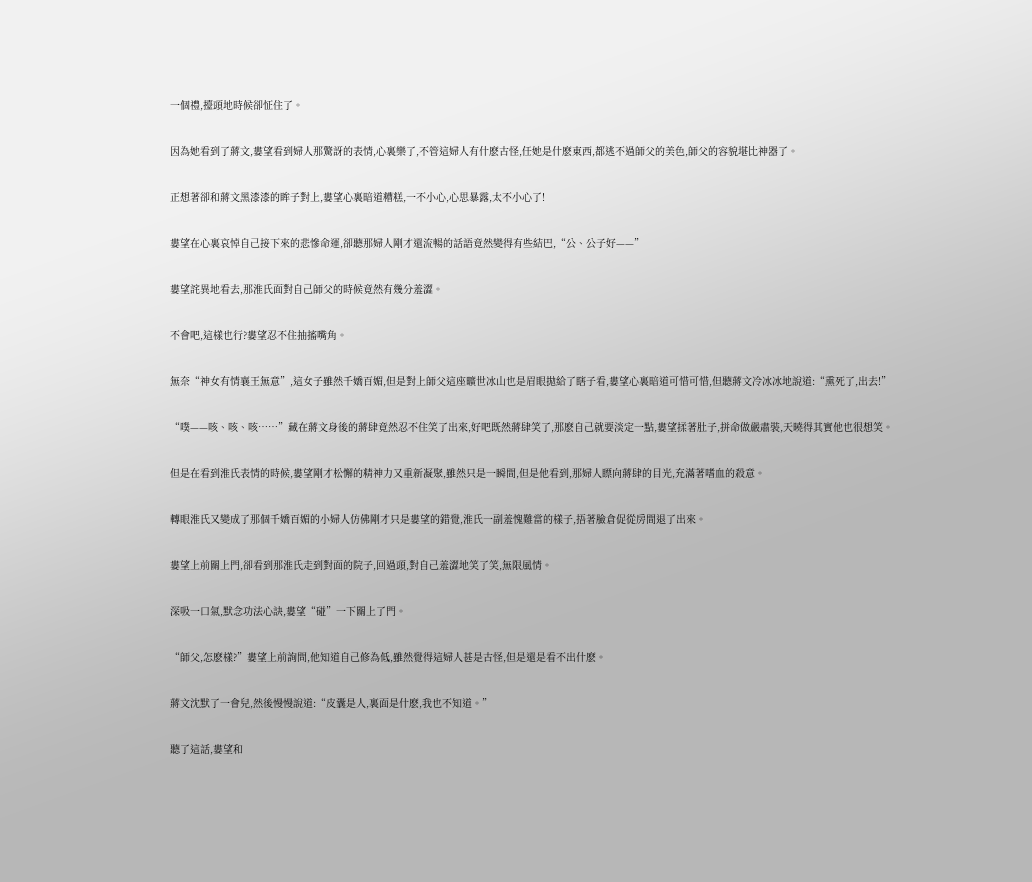一個禮,擡頭地時候卻怔住了。

因為她看到了蔣文,婁望看到婦人那驚訝的表情,心裏樂了,不管這婦人有什麽古怪,任她是什麽東西,都逃不過師父的美色,師父的容貌堪比神器了。

正想著卻和蔣文黑漆漆的眸子對上,婁望心裏暗道糟糕,一不小心,心思暴露,太不小心了!

婁望在心裏哀悼自己接下來的悲慘命運,卻聽那婦人剛才還流暢的話語竟然變得有些結巴,“公、公子好——”

婁望詫異地看去,那淮氏面對自己師父的時候竟然有幾分羞澀。

不會吧,這樣也行?婁望忍不住抽搐嘴角。

無奈“神女有情襄王無意”,這女子雖然千嬌百媚,但是對上師父這座曠世冰山也是眉眼拋給了瞎子看,婁望心裏暗道可惜可惜,但聽蔣文冷冰冰地說道:“熏死了,出去!”

“噗——咳、咳、咳……”藏在蔣文身後的蔣肆竟然忍不住笑了出來,好吧既然蔣肆笑了,那麽自己就要淡定一點,婁望揉著肚子,拼命做嚴肅裝,天曉得其實他也很想笑。

但是在看到淮氏表情的時候,婁望剛才松懈的精神力又重新凝聚,雖然只是一瞬間,但是他看到,那婦人瞟向蔣肆的目光,充滿著嗜血的殺意。

轉眼淮氏又變成了那個千嬌百媚的小婦人仿佛剛才只是婁望的錯覺,淮氏一副羞愧難當的樣子,捂著臉倉促從房間退了出來。

婁望上前關上門,卻看到那淮氏走到對面的院子,回過頭,對自己羞澀地笑了笑,無限風情。

深吸一口氣,默念功法心訣,婁望“碰”一下關上了門。

“師父,怎麽樣?”婁望上前詢問,他知道自己修為低,雖然覺得這婦人甚是古怪,但是還是看不出什麽。

蔣文沈默了一會兒,然後慢慢說道:“皮囊是人,裏面是什麽,我也不知道。”

聽了這話,婁望和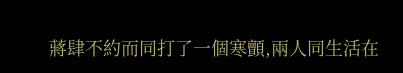蔣肆不約而同打了一個寒顫,兩人同生活在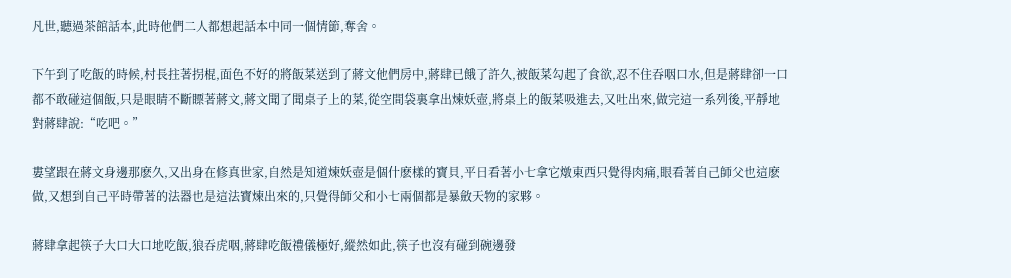凡世,聽過茶館話本,此時他們二人都想起話本中同一個情節,奪舍。

下午到了吃飯的時候,村長拄著拐棍,面色不好的將飯菜送到了蔣文他們房中,蔣肆已餓了許久,被飯菜勾起了食欲,忍不住吞咽口水,但是蔣肆卻一口都不敢碰這個飯,只是眼睛不斷瞟著蔣文,蔣文聞了聞桌子上的菜,從空間袋裏拿出煉妖壺,將桌上的飯菜吸進去,又吐出來,做完這一系列後,平靜地對蔣肆說:“吃吧。”

婁望跟在蔣文身邊那麽久,又出身在修真世家,自然是知道煉妖壺是個什麽樣的寶貝,平日看著小七拿它燉東西只覺得肉痛,眼看著自己師父也這麽做,又想到自己平時帶著的法器也是這法寶煉出來的,只覺得師父和小七兩個都是暴斂天物的家夥。

蔣肆拿起筷子大口大口地吃飯,狼吞虎咽,蔣肆吃飯禮儀極好,縱然如此,筷子也沒有碰到碗邊發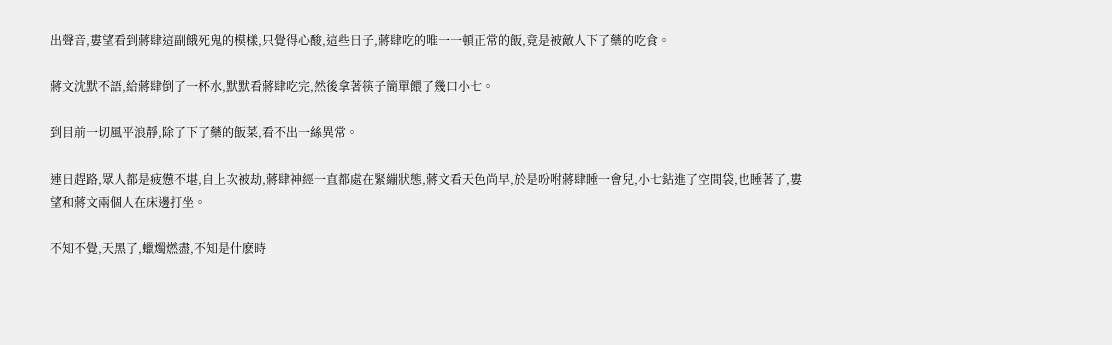出聲音,婁望看到蔣肆這副餓死鬼的模樣,只覺得心酸,這些日子,蔣肆吃的唯一一頓正常的飯,竟是被敵人下了藥的吃食。

蔣文沈默不語,給蔣肆倒了一杯水,默默看蔣肆吃完,然後拿著筷子簡單餵了幾口小七。

到目前一切風平浪靜,除了下了藥的飯菜,看不出一絲異常。

連日趕路,眾人都是疲憊不堪,自上次被劫,蔣肆神經一直都處在緊繃狀態,蔣文看天色尚早,於是吩咐蔣肆睡一會兒,小七鉆進了空間袋,也睡著了,婁望和蔣文兩個人在床邊打坐。

不知不覺,天黑了,蠟燭燃盡,不知是什麽時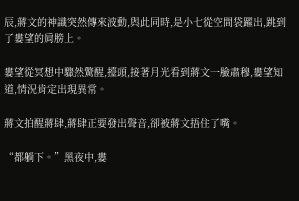辰,蔣文的神識突然傳來波動,與此同時,是小七從空間袋躍出,跳到了婁望的肩膀上。

婁望從冥想中驟然驚醒,擡頭,接著月光看到蔣文一臉肅穆,婁望知道,情況肯定出現異常。

蔣文拍醒蔣肆,蔣肆正要發出聲音,卻被蔣文捂住了嘴。

“都躺下。”黑夜中,婁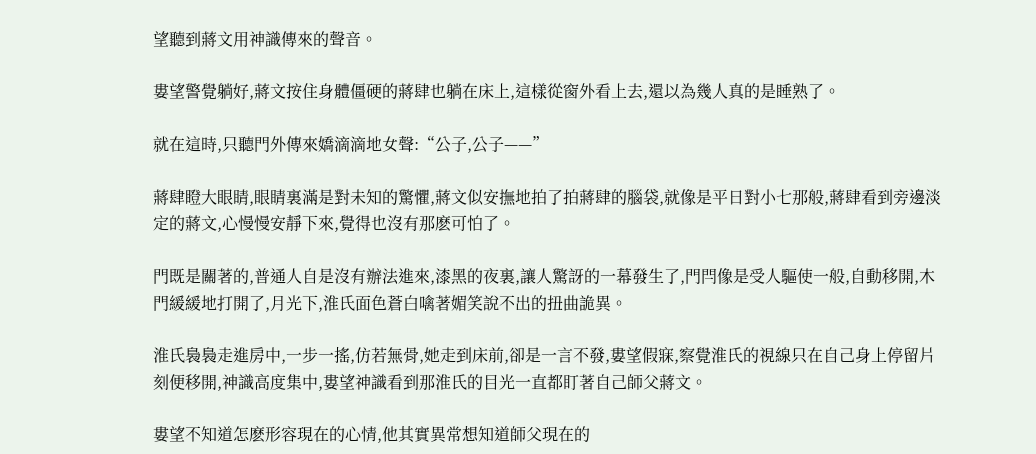望聽到蔣文用神識傳來的聲音。

婁望警覺躺好,蔣文按住身體僵硬的蔣肆也躺在床上,這樣從窗外看上去,還以為幾人真的是睡熟了。

就在這時,只聽門外傳來嬌滴滴地女聲:“公子,公子——”

蔣肆瞪大眼睛,眼睛裏滿是對未知的驚懼,蔣文似安撫地拍了拍蔣肆的腦袋,就像是平日對小七那般,蔣肆看到旁邊淡定的蔣文,心慢慢安靜下來,覺得也沒有那麽可怕了。

門既是關著的,普通人自是沒有辦法進來,漆黑的夜裏,讓人驚訝的一幕發生了,門閂像是受人驅使一般,自動移開,木門緩緩地打開了,月光下,淮氏面色蒼白噙著媚笑說不出的扭曲詭異。

淮氏裊裊走進房中,一步一搖,仿若無骨,她走到床前,卻是一言不發,婁望假寐,察覺淮氏的視線只在自己身上停留片刻便移開,神識高度集中,婁望神識看到那淮氏的目光一直都盯著自己師父蔣文。

婁望不知道怎麽形容現在的心情,他其實異常想知道師父現在的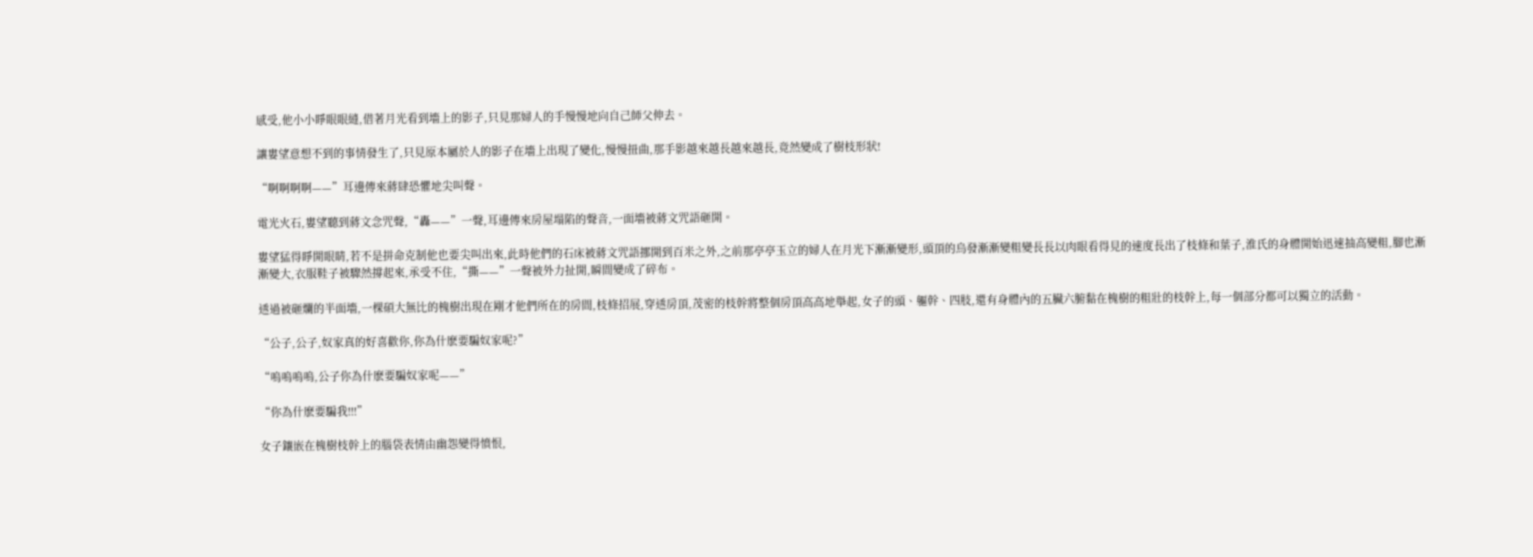感受,他小小睜眼眼縫,借著月光看到墻上的影子,只見那婦人的手慢慢地向自己師父伸去。

讓婁望意想不到的事情發生了,只見原本屬於人的影子在墻上出現了變化,慢慢扭曲,那手影越來越長越來越長,竟然變成了樹枝形狀!

“啊啊啊啊——”耳邊傳來蔣肆恐懼地尖叫聲。

電光火石,婁望聽到蔣文念咒聲,“轟——”一聲,耳邊傳來房屋塌陷的聲音,一面墻被蔣文咒語砸開。

婁望猛得睜開眼睛,若不是拼命克制他也要尖叫出來,此時他們的石床被蔣文咒語挪開到百米之外,之前那亭亭玉立的婦人在月光下漸漸變形,頭頂的烏發漸漸變粗變長長以肉眼看得見的速度長出了枝條和葉子,淮氏的身體開始迅速抽高變粗,腳也漸漸變大,衣服鞋子被驟然撐起來,承受不住,“撕——”一聲被外力扯開,瞬間變成了碎布。

透過被砸爛的半面墻,一棵碩大無比的槐樹出現在剛才他們所在的房間,枝條招展,穿透房頂,茂密的枝幹將整個房頂高高地舉起,女子的頭、軀幹、四肢,還有身體內的五臟六腑黏在槐樹的粗壯的枝幹上,每一個部分都可以獨立的活動。

“公子,公子,奴家真的好喜歡你,你為什麽要騙奴家呢?”

“嗚嗚嗚嗚,公子你為什麽要騙奴家呢——”

“你為什麽要騙我!!!”

女子鑲嵌在槐樹枝幹上的腦袋表情由幽怨變得憤恨,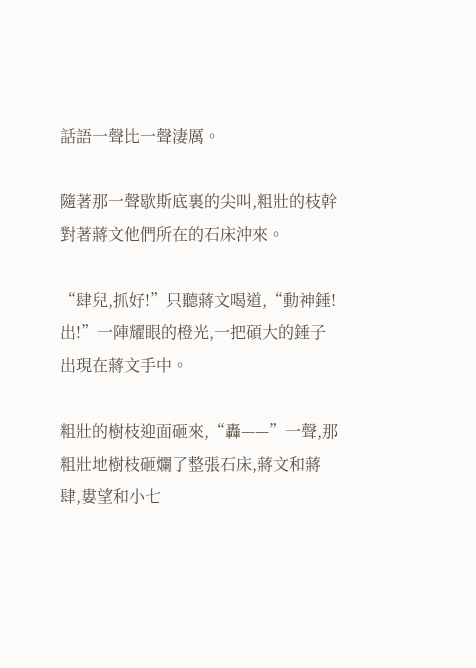話語一聲比一聲淒厲。

隨著那一聲歇斯底裏的尖叫,粗壯的枝幹對著蔣文他們所在的石床沖來。

“肆兒,抓好!”只聽蔣文喝道,“動神錘!出!”一陣耀眼的橙光,一把碩大的錘子出現在蔣文手中。

粗壯的樹枝迎面砸來,“轟——”一聲,那粗壯地樹枝砸爛了整張石床,蔣文和蔣肆,婁望和小七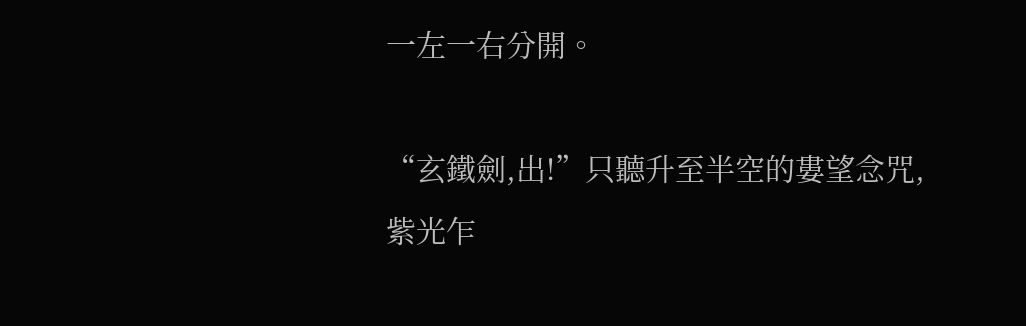一左一右分開。

“玄鐵劍,出!”只聽升至半空的婁望念咒,紫光乍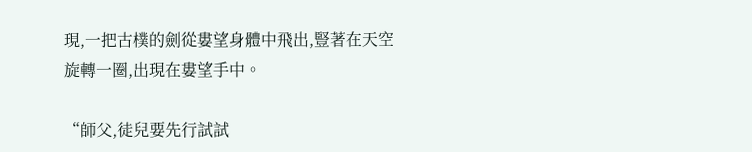現,一把古樸的劍從婁望身體中飛出,豎著在天空旋轉一圈,出現在婁望手中。

“師父,徒兒要先行試試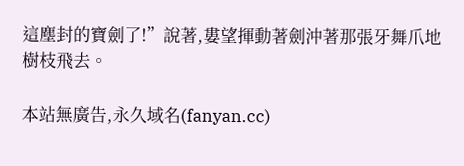這塵封的寶劍了!”說著,婁望揮動著劍沖著那張牙舞爪地樹枝飛去。

本站無廣告,永久域名(fanyan.cc)